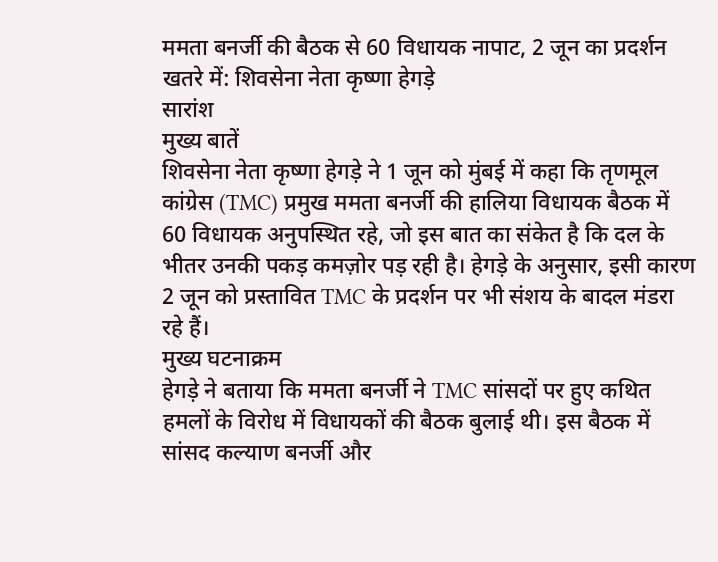ममता बनर्जी की बैठक से 60 विधायक नापाट, 2 जून का प्रदर्शन खतरे में: शिवसेना नेता कृष्णा हेगड़े
सारांश
मुख्य बातें
शिवसेना नेता कृष्णा हेगड़े ने 1 जून को मुंबई में कहा कि तृणमूल कांग्रेस (TMC) प्रमुख ममता बनर्जी की हालिया विधायक बैठक में 60 विधायक अनुपस्थित रहे, जो इस बात का संकेत है कि दल के भीतर उनकी पकड़ कमज़ोर पड़ रही है। हेगड़े के अनुसार, इसी कारण 2 जून को प्रस्तावित TMC के प्रदर्शन पर भी संशय के बादल मंडरा रहे हैं।
मुख्य घटनाक्रम
हेगड़े ने बताया कि ममता बनर्जी ने TMC सांसदों पर हुए कथित हमलों के विरोध में विधायकों की बैठक बुलाई थी। इस बैठक में सांसद कल्याण बनर्जी और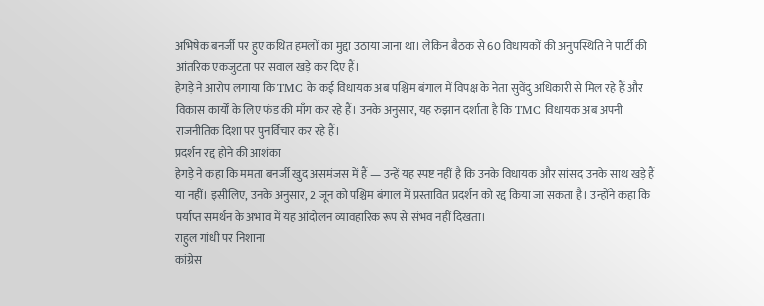अभिषेक बनर्जी पर हुए कथित हमलों का मुद्दा उठाया जाना था। लेकिन बैठक से 60 विधायकों की अनुपस्थिति ने पार्टी की आंतरिक एकजुटता पर सवाल खड़े कर दिए हैं।
हेगड़े ने आरोप लगाया कि TMC के कई विधायक अब पश्चिम बंगाल में विपक्ष के नेता सुवेंदु अधिकारी से मिल रहे हैं और विकास कार्यों के लिए फंड की माँग कर रहे हैं। उनके अनुसार, यह रुझान दर्शाता है कि TMC विधायक अब अपनी राजनीतिक दिशा पर पुनर्विचार कर रहे हैं।
प्रदर्शन रद्द होने की आशंका
हेगड़े ने कहा कि ममता बनर्जी खुद असमंजस में हैं — उन्हें यह स्पष्ट नहीं है कि उनके विधायक और सांसद उनके साथ खड़े हैं या नहीं। इसीलिए, उनके अनुसार, 2 जून को पश्चिम बंगाल में प्रस्तावित प्रदर्शन को रद्द किया जा सकता है। उन्होंने कहा कि पर्याप्त समर्थन के अभाव में यह आंदोलन व्यावहारिक रूप से संभव नहीं दिखता।
राहुल गांधी पर निशाना
कांग्रेस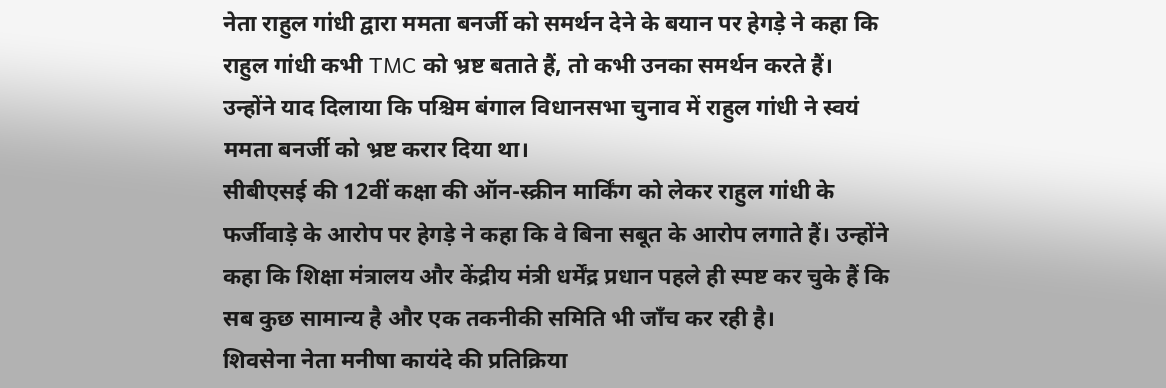नेता राहुल गांधी द्वारा ममता बनर्जी को समर्थन देने के बयान पर हेगड़े ने कहा कि राहुल गांधी कभी TMC को भ्रष्ट बताते हैं, तो कभी उनका समर्थन करते हैं। उन्होंने याद दिलाया कि पश्चिम बंगाल विधानसभा चुनाव में राहुल गांधी ने स्वयं ममता बनर्जी को भ्रष्ट करार दिया था।
सीबीएसई की 12वीं कक्षा की ऑन-स्क्रीन मार्किंग को लेकर राहुल गांधी के फर्जीवाड़े के आरोप पर हेगड़े ने कहा कि वे बिना सबूत के आरोप लगाते हैं। उन्होंने कहा कि शिक्षा मंत्रालय और केंद्रीय मंत्री धर्मेंद्र प्रधान पहले ही स्पष्ट कर चुके हैं कि सब कुछ सामान्य है और एक तकनीकी समिति भी जाँच कर रही है।
शिवसेना नेता मनीषा कायंदे की प्रतिक्रिया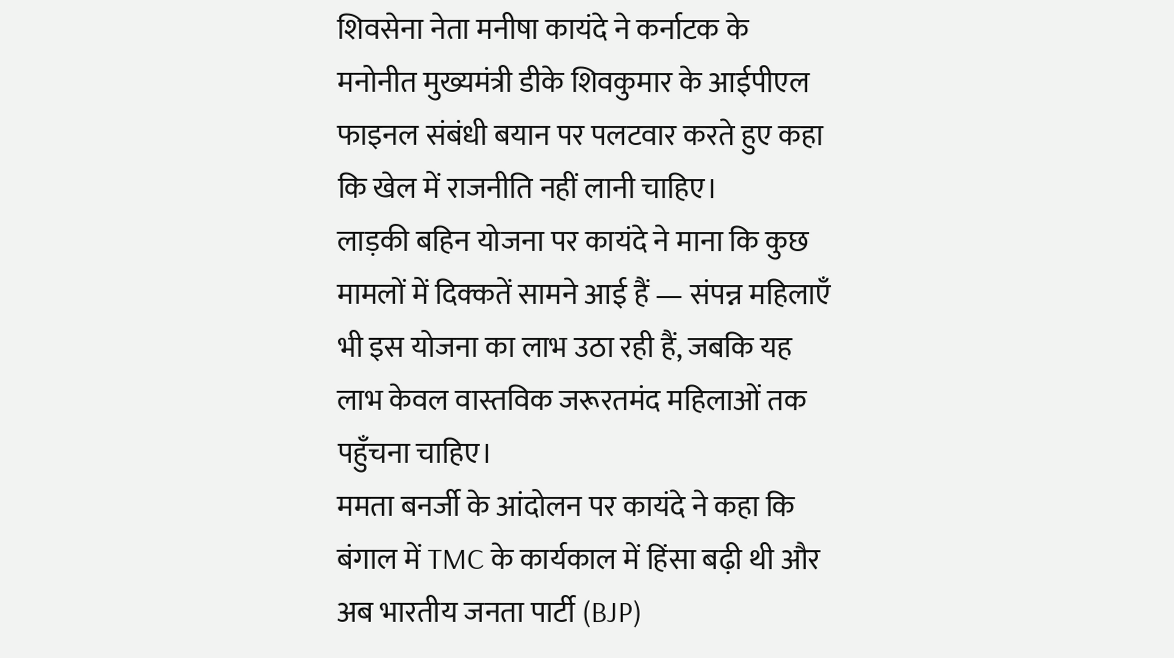शिवसेना नेता मनीषा कायंदे ने कर्नाटक के मनोनीत मुख्यमंत्री डीके शिवकुमार के आईपीएल फाइनल संबंधी बयान पर पलटवार करते हुए कहा कि खेल में राजनीति नहीं लानी चाहिए।
लाड़की बहिन योजना पर कायंदे ने माना कि कुछ मामलों में दिक्कतें सामने आई हैं — संपन्न महिलाएँ भी इस योजना का लाभ उठा रही हैं, जबकि यह लाभ केवल वास्तविक जरूरतमंद महिलाओं तक पहुँचना चाहिए।
ममता बनर्जी के आंदोलन पर कायंदे ने कहा कि बंगाल में TMC के कार्यकाल में हिंसा बढ़ी थी और अब भारतीय जनता पार्टी (BJP)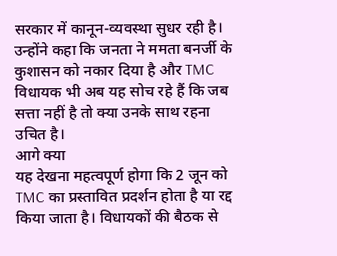सरकार में कानून-व्यवस्था सुधर रही है। उन्होंने कहा कि जनता ने ममता बनर्जी के कुशासन को नकार दिया है और TMC विधायक भी अब यह सोच रहे हैं कि जब सत्ता नहीं है तो क्या उनके साथ रहना उचित है।
आगे क्या
यह देखना महत्वपूर्ण होगा कि 2 जून को TMC का प्रस्तावित प्रदर्शन होता है या रद्द किया जाता है। विधायकों की बैठक से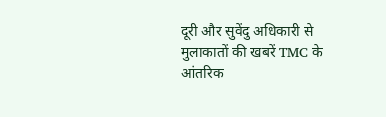दूरी और सुवेंदु अधिकारी से मुलाकातों की खबरें TMC के आंतरिक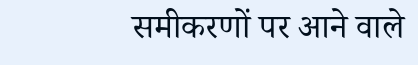समीकरणों पर आने वाले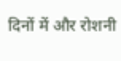दिनों में और रोशनी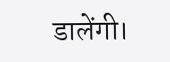डालेंगी।